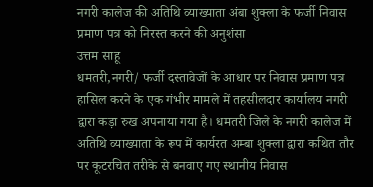नगरी कालेज की अतिथि व्याख्याता अंबा शुक्ला के फर्जी निवास प्रमाण पत्र को निरस्त करने की अनुशंसा
उत्तम साहू
धमतरी,नगरी/ फर्जी दस्तावेजों के आधार पर निवास प्रमाण पत्र हासिल करने के एक गंभीर मामले में तहसीलदार कार्यालय नगरी द्वारा कड़ा रुख अपनाया गया है। धमतरी जिले के नगरी कालेज में अतिथि व्याख्याता के रूप में कार्यरत अम्बा शुक्ला द्वारा कथित तौर पर कूटरचित तरीके से बनवाए गए स्थानीय निवास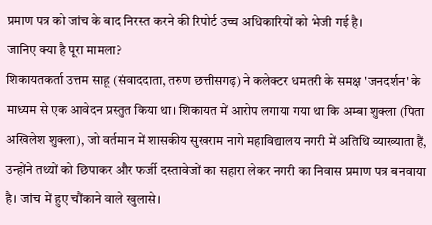प्रमाण पत्र को जांच के बाद निरस्त करने की रिपोर्ट उच्च अधिकारियों को भेजी गई है।
जानिए क्या है पूरा मामला?
शिकायतकर्ता उत्तम साहू (संवाददाता, तरुण छत्तीसगढ़) ने कलेक्टर धमतरी के समक्ष 'जनदर्शन' के माध्यम से एक आवेदन प्रस्तुत किया था। शिकायत में आरोप लगाया गया था कि अम्बा शुक्ला (पिता अखिलेश शुक्ला), जो वर्तमान में शासकीय सुखराम नागे महाविद्यालय नगरी में अतिथि व्याख्याता हैं, उन्होंने तथ्यों को छिपाकर और फर्जी दस्तावेजों का सहारा लेकर नगरी का निवास प्रमाण पत्र बनवाया है। जांच में हुए चौंकाने वाले खुलासे।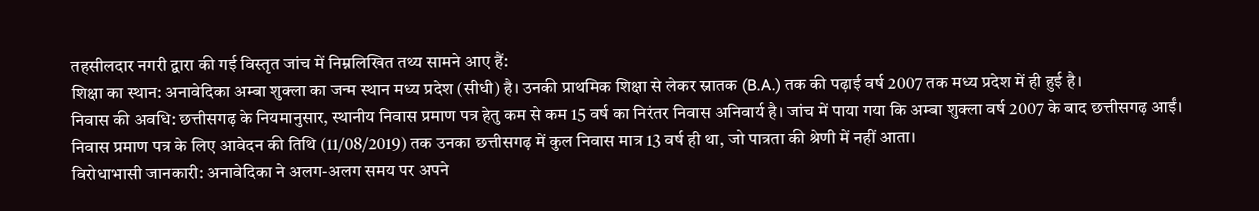तहसीलदार नगरी द्वारा की गई विस्तृत जांच में निम्नलिखित तथ्य सामने आए हैं:
शिक्षा का स्थान: अनावेदिका अम्बा शुक्ला का जन्म स्थान मध्य प्रदेश (सीधी) है। उनकी प्राथमिक शिक्षा से लेकर स्नातक (B.A.) तक की पढ़ाई वर्ष 2007 तक मध्य प्रदेश में ही हुई है।
निवास की अवधि: छत्तीसगढ़ के नियमानुसार, स्थानीय निवास प्रमाण पत्र हेतु कम से कम 15 वर्ष का निरंतर निवास अनिवार्य है। जांच में पाया गया कि अम्बा शुक्ला वर्ष 2007 के बाद छत्तीसगढ़ आईं। निवास प्रमाण पत्र के लिए आवेदन की तिथि (11/08/2019) तक उनका छत्तीसगढ़ में कुल निवास मात्र 13 वर्ष ही था, जो पात्रता की श्रेणी में नहीं आता।
विरोधाभासी जानकारी: अनावेदिका ने अलग-अलग समय पर अपने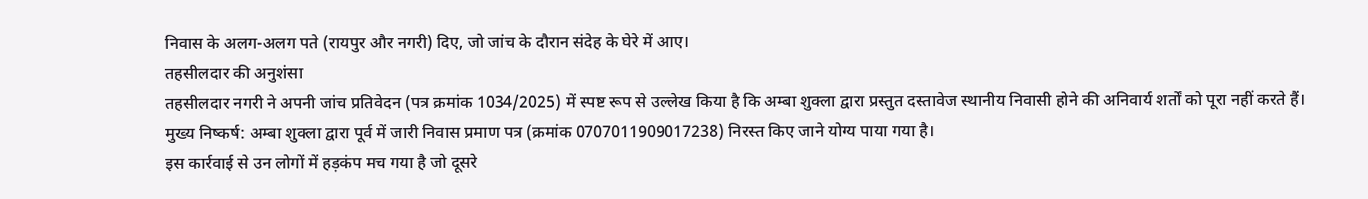निवास के अलग-अलग पते (रायपुर और नगरी) दिए, जो जांच के दौरान संदेह के घेरे में आए।
तहसीलदार की अनुशंसा
तहसीलदार नगरी ने अपनी जांच प्रतिवेदन (पत्र क्रमांक 1034/2025) में स्पष्ट रूप से उल्लेख किया है कि अम्बा शुक्ला द्वारा प्रस्तुत दस्तावेज स्थानीय निवासी होने की अनिवार्य शर्तों को पूरा नहीं करते हैं।
मुख्य निष्कर्ष: अम्बा शुक्ला द्वारा पूर्व में जारी निवास प्रमाण पत्र (क्रमांक 0707011909017238) निरस्त किए जाने योग्य पाया गया है।
इस कार्रवाई से उन लोगों में हड़कंप मच गया है जो दूसरे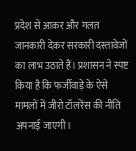प्रदेश से आकर और गलत जानकारी देकर सरकारी दस्तावेजों का लाभ उठाते हैं। प्रशासन ने स्पष्ट किया है कि फर्जीवाड़े के ऐसे मामलों में जीरो टॉलरेंस की नीति अपनाई जाएगी।